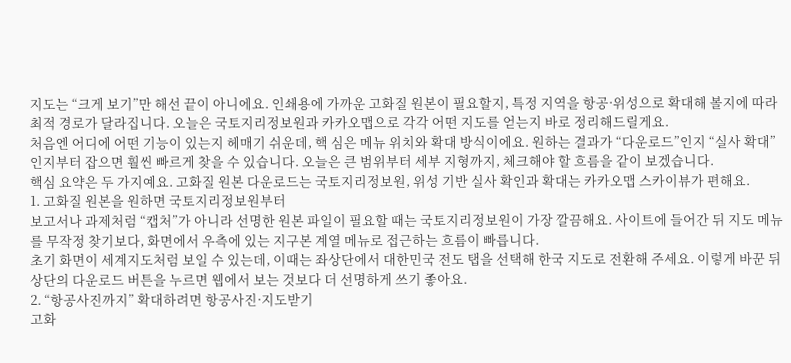지도는 “크게 보기”만 해선 끝이 아니에요. 인쇄용에 가까운 고화질 원본이 필요할지, 특정 지역을 항공·위성으로 확대해 볼지에 따라 최적 경로가 달라집니다. 오늘은 국토지리정보원과 카카오맵으로 각각 어떤 지도를 얻는지 바로 정리해드릴게요.
처음엔 어디에 어떤 기능이 있는지 헤매기 쉬운데, 핵 심은 메뉴 위치와 확대 방식이에요. 원하는 결과가 “다운로드”인지 “실사 확대”인지부터 잡으면 훨씬 빠르게 찾을 수 있습니다. 오늘은 큰 범위부터 세부 지형까지, 체크해야 할 흐름을 같이 보겠습니다.
핵심 요약은 두 가지예요. 고화질 원본 다운로드는 국토지리정보원, 위성 기반 실사 확인과 확대는 카카오맵 스카이뷰가 편해요.
1. 고화질 원본을 원하면 국토지리정보원부터
보고서나 과제처럼 “캡처”가 아니라 선명한 원본 파일이 필요할 때는 국토지리정보원이 가장 깔끔해요. 사이트에 들어간 뒤 지도 메뉴를 무작정 찾기보다, 화면에서 우측에 있는 지구본 계열 메뉴로 접근하는 흐름이 빠릅니다.
초기 화면이 세계지도처럼 보일 수 있는데, 이때는 좌상단에서 대한민국 전도 탭을 선택해 한국 지도로 전환해 주세요. 이렇게 바꾼 뒤 상단의 다운로드 버튼을 누르면 웹에서 보는 것보다 더 선명하게 쓰기 좋아요.
2. “항공사진까지” 확대하려면 항공사진·지도받기
고화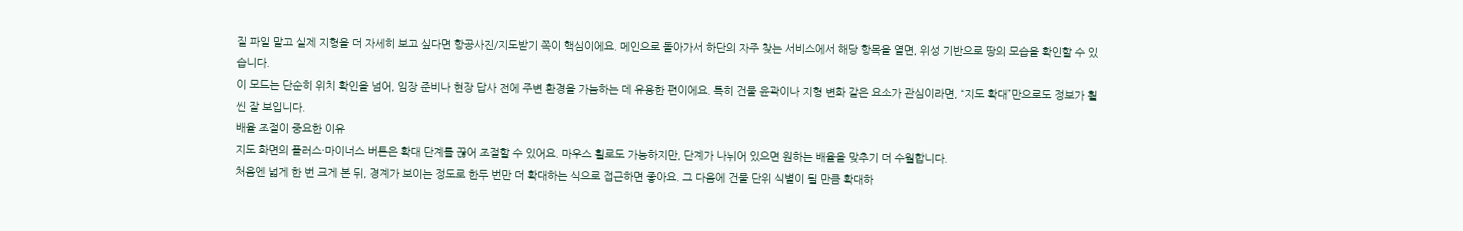질 파일 말고 실제 지형을 더 자세히 보고 싶다면 항공사진/지도받기 쪽이 핵심이에요. 메인으로 돌아가서 하단의 자주 찾는 서비스에서 해당 항목을 열면, 위성 기반으로 땅의 모습을 확인할 수 있습니다.
이 모드는 단순히 위치 확인을 넘어, 임장 준비나 현장 답사 전에 주변 환경을 가늠하는 데 유용한 편이에요. 특히 건물 윤곽이나 지형 변화 같은 요소가 관심이라면, “지도 확대”만으로도 정보가 훨씬 잘 보입니다.
배율 조절이 중요한 이유
지도 화면의 플러스·마이너스 버튼은 확대 단계를 끊어 조절할 수 있어요. 마우스 휠로도 가능하지만, 단계가 나뉘어 있으면 원하는 배율을 맞추기 더 수월합니다.
처음엔 넓게 한 번 크게 본 뒤, 경계가 보이는 정도로 한두 번만 더 확대하는 식으로 접근하면 좋아요. 그 다음에 건물 단위 식별이 될 만큼 확대하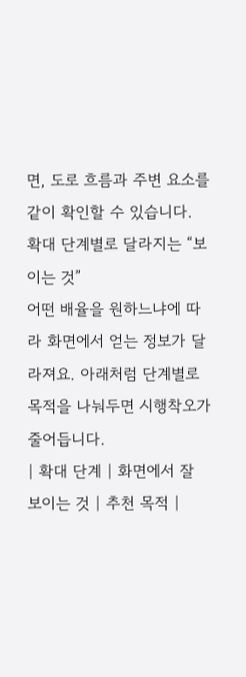면, 도로 흐름과 주변 요소를 같이 확인할 수 있습니다.
확대 단계별로 달라지는 “보이는 것”
어떤 배율을 원하느냐에 따라 화면에서 얻는 정보가 달라져요. 아래처럼 단계별로 목적을 나눠두면 시행착오가 줄어듭니다.
| 확대 단계 | 화면에서 잘 보이는 것 | 추천 목적 |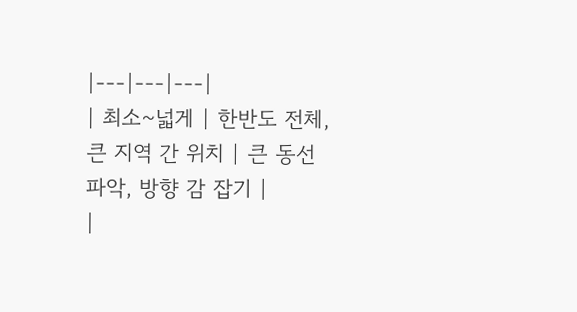|---|---|---|
| 최소~넓게 | 한반도 전체, 큰 지역 간 위치 | 큰 동선 파악, 방향 감 잡기 |
|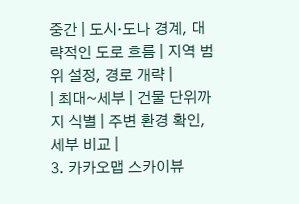중간 | 도시·도나 경계, 대략적인 도로 흐름 | 지역 범위 설정, 경로 개략 |
| 최대~세부 | 건물 단위까지 식별 | 주변 환경 확인, 세부 비교 |
3. 카카오맵 스카이뷰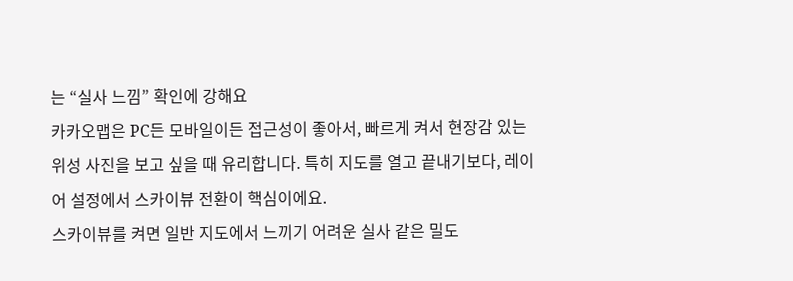는 “실사 느낌” 확인에 강해요
카카오맵은 PC든 모바일이든 접근성이 좋아서, 빠르게 켜서 현장감 있는 위성 사진을 보고 싶을 때 유리합니다. 특히 지도를 열고 끝내기보다, 레이어 설정에서 스카이뷰 전환이 핵심이에요.
스카이뷰를 켜면 일반 지도에서 느끼기 어려운 실사 같은 밀도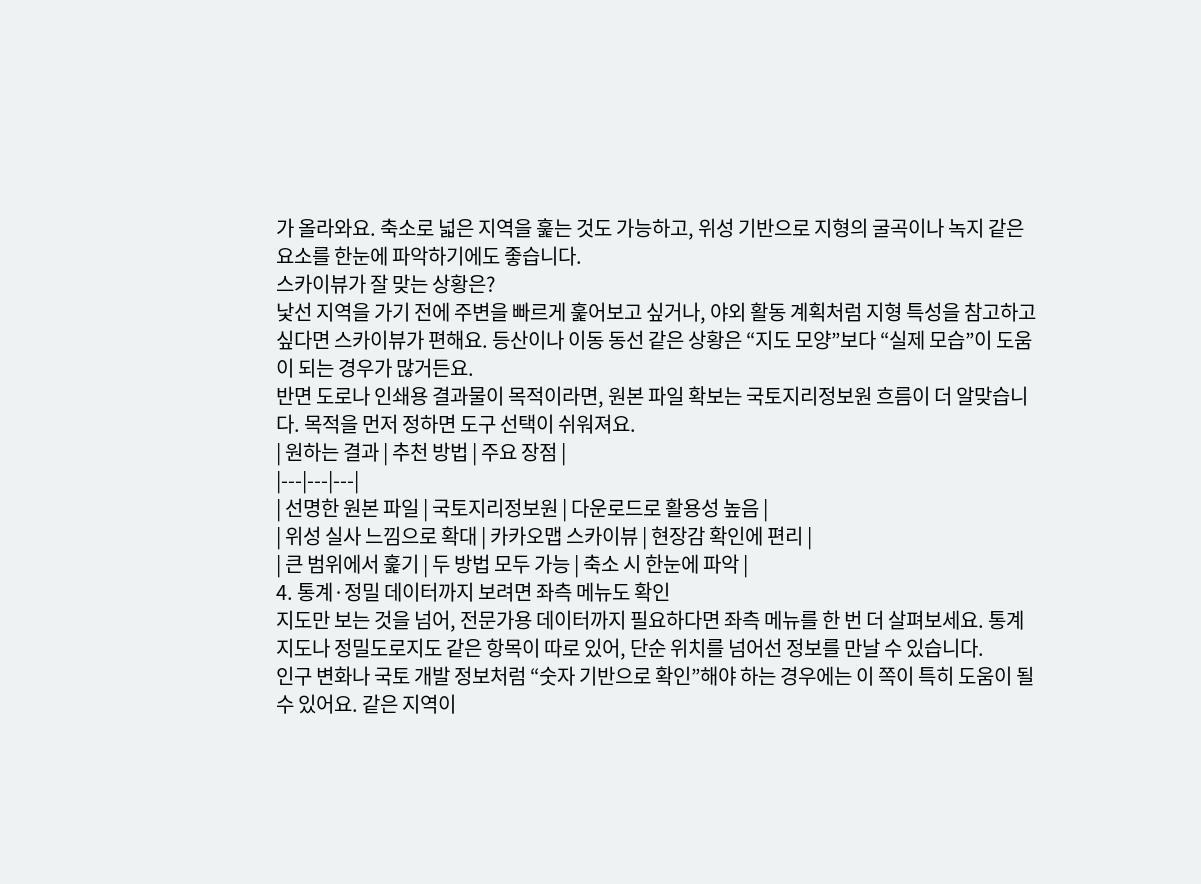가 올라와요. 축소로 넓은 지역을 훑는 것도 가능하고, 위성 기반으로 지형의 굴곡이나 녹지 같은 요소를 한눈에 파악하기에도 좋습니다.
스카이뷰가 잘 맞는 상황은?
낯선 지역을 가기 전에 주변을 빠르게 훑어보고 싶거나, 야외 활동 계획처럼 지형 특성을 참고하고 싶다면 스카이뷰가 편해요. 등산이나 이동 동선 같은 상황은 “지도 모양”보다 “실제 모습”이 도움이 되는 경우가 많거든요.
반면 도로나 인쇄용 결과물이 목적이라면, 원본 파일 확보는 국토지리정보원 흐름이 더 알맞습니다. 목적을 먼저 정하면 도구 선택이 쉬워져요.
| 원하는 결과 | 추천 방법 | 주요 장점 |
|---|---|---|
| 선명한 원본 파일 | 국토지리정보원 | 다운로드로 활용성 높음 |
| 위성 실사 느낌으로 확대 | 카카오맵 스카이뷰 | 현장감 확인에 편리 |
| 큰 범위에서 훑기 | 두 방법 모두 가능 | 축소 시 한눈에 파악 |
4. 통계·정밀 데이터까지 보려면 좌측 메뉴도 확인
지도만 보는 것을 넘어, 전문가용 데이터까지 필요하다면 좌측 메뉴를 한 번 더 살펴보세요. 통계지도나 정밀도로지도 같은 항목이 따로 있어, 단순 위치를 넘어선 정보를 만날 수 있습니다.
인구 변화나 국토 개발 정보처럼 “숫자 기반으로 확인”해야 하는 경우에는 이 쪽이 특히 도움이 될 수 있어요. 같은 지역이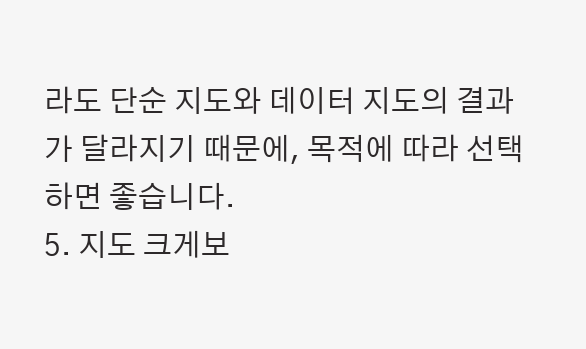라도 단순 지도와 데이터 지도의 결과가 달라지기 때문에, 목적에 따라 선택하면 좋습니다.
5. 지도 크게보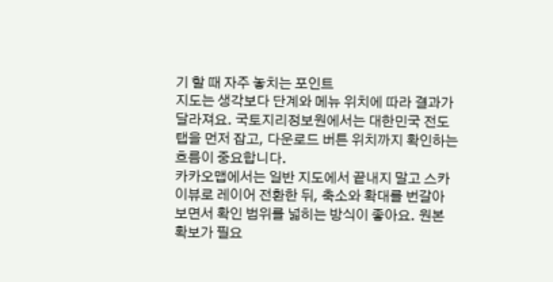기 할 때 자주 놓치는 포인트
지도는 생각보다 단계와 메뉴 위치에 따라 결과가 달라져요. 국토지리정보원에서는 대한민국 전도 탭을 먼저 잡고, 다운로드 버튼 위치까지 확인하는 흐름이 중요합니다.
카카오맵에서는 일반 지도에서 끝내지 말고 스카이뷰로 레이어 전환한 뒤, 축소와 확대를 번갈아 보면서 확인 범위를 넓히는 방식이 좋아요. 원본 확보가 필요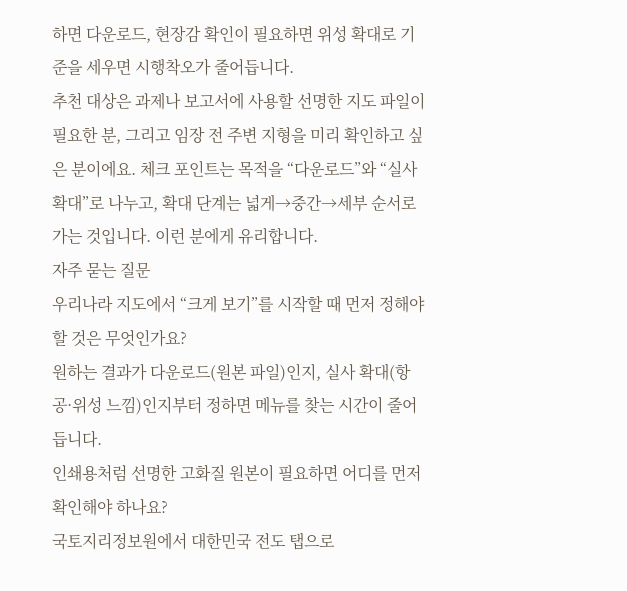하면 다운로드, 현장감 확인이 필요하면 위성 확대로 기준을 세우면 시행착오가 줄어듭니다.
추천 대상은 과제나 보고서에 사용할 선명한 지도 파일이 필요한 분, 그리고 임장 전 주변 지형을 미리 확인하고 싶은 분이에요. 체크 포인트는 목적을 “다운로드”와 “실사 확대”로 나누고, 확대 단계는 넓게→중간→세부 순서로 가는 것입니다. 이런 분에게 유리합니다.
자주 묻는 질문
우리나라 지도에서 “크게 보기”를 시작할 때 먼저 정해야 할 것은 무엇인가요?
원하는 결과가 다운로드(원본 파일)인지, 실사 확대(항공·위성 느낌)인지부터 정하면 메뉴를 찾는 시간이 줄어듭니다.
인쇄용처럼 선명한 고화질 원본이 필요하면 어디를 먼저 확인해야 하나요?
국토지리정보원에서 대한민국 전도 탭으로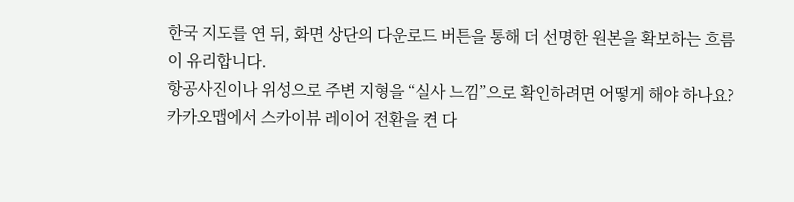한국 지도를 연 뒤, 화면 상단의 다운로드 버튼을 통해 더 선명한 원본을 확보하는 흐름이 유리합니다.
항공사진이나 위성으로 주변 지형을 “실사 느낌”으로 확인하려면 어떻게 해야 하나요?
카카오맵에서 스카이뷰 레이어 전환을 켠 다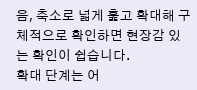음, 축소로 넓게 훑고 확대해 구체적으로 확인하면 현장감 있는 확인이 쉽습니다.
확대 단계는 어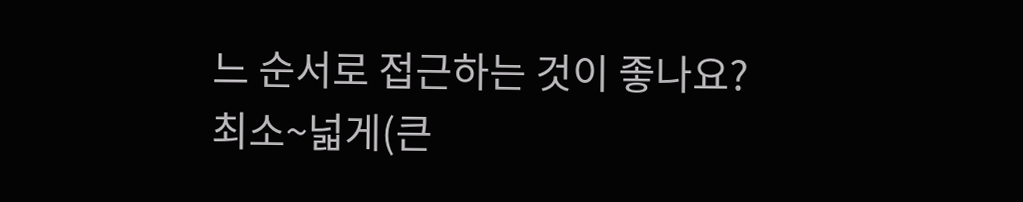느 순서로 접근하는 것이 좋나요?
최소~넓게(큰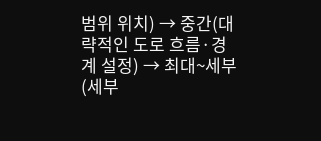범위 위치) → 중간(대략적인 도로 흐름·경계 설정) → 최대~세부(세부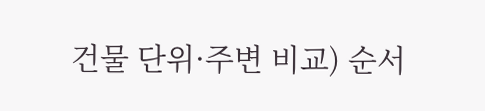건물 단위·주변 비교) 순서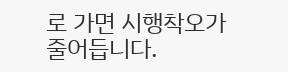로 가면 시행착오가 줄어듭니다.